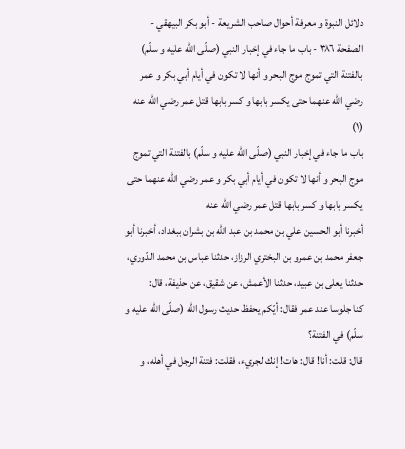دلائل النبوة و معرفة أحوال صاحب الشريعة - أبو بكر البيهقي - الصفحة ٣٨٦ - باب ما جاء في إخبار النبي (صلّى اللّه عليه و سلّم) بالفتنة التي تموج موج البحر و أنها لا تكون في أيام أبي بكر و عمر رضي اللّه عنهما حتى يكسر بابها و كسر بابها قتل عمر رضي اللّه عنه
(١)
باب ما جاء في إخبار النبي (صلّى اللّه عليه و سلّم) بالفتنة التي تموج موج البحر و أنها لا تكون في أيام أبي بكر و عمر رضي اللّه عنهما حتى يكسر بابها و كسر بابها قتل عمر رضي اللّه عنه
أخبرنا أبو الحسين علي بن محمد بن عبد اللّه بن بشران ببغداد، أخبرنا أبو جعفر محمد بن عمرو بن البختري الرزاز، حدثنا عباس بن محمد الدّوري، حدثنا يعلى بن عبيد، حدثنا الأعمش، عن شقيق، عن حذيفة، قال:
كنا جلوسا عند عمر فقال: أيّكم يحفظ حديث رسول اللّه (صلّى اللّه عليه و سلّم) في الفتنة؟
قال: قلت: أنا! قال: هات! إنك لجريء، فقلت: فتنة الرجل في أهله، و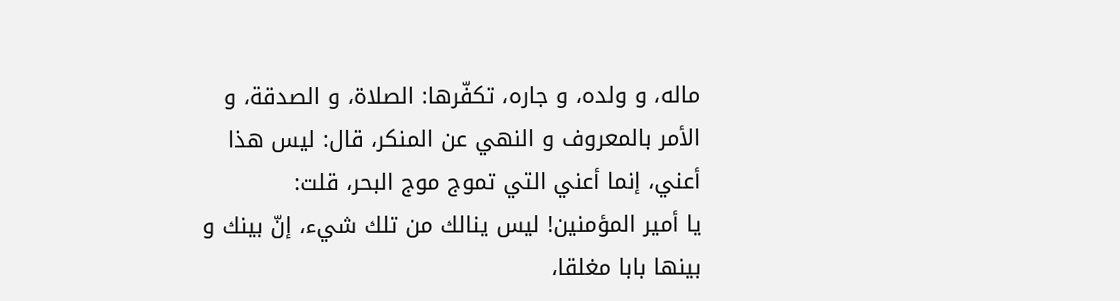ماله، و ولده، و جاره، تكفّرها: الصلاة، و الصدقة، و الأمر بالمعروف و النهي عن المنكر، قال: ليس هذا أعني، إنما أعني التي تموج موج البحر، قلت:
يا أمير المؤمنين! ليس ينالك من تلك شيء، إنّ بينك و بينها بابا مغلقا،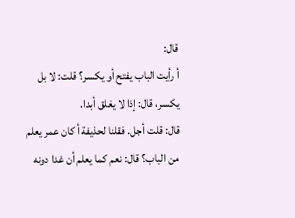قال:
أ رأيت الباب يفتح أو يكسر؟ قلت: لا بل يكسر، قال: إذا لا يغلق أبدا.
قال: قلت أجل. فقلنا لحذيفة أ كان عمر يعلم من الباب؟ قال: نعم كما يعلم أن غدا دونه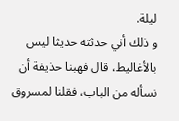ليلة.
و ذلك أني حدثته حديثا ليس بالأغاليط، قال فهبنا حذيفة أن نسأله من الباب، فقلنا لمسروق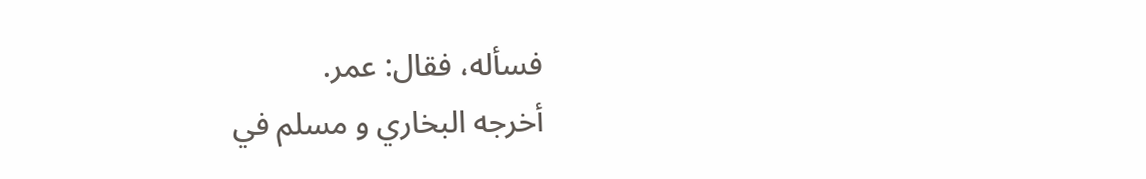فسأله، فقال: عمر.
أخرجه البخاري و مسلم في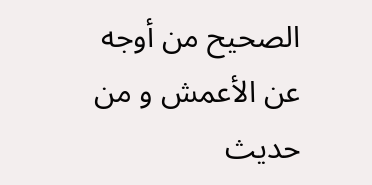الصحيح من أوجه عن الأعمش و من حديث